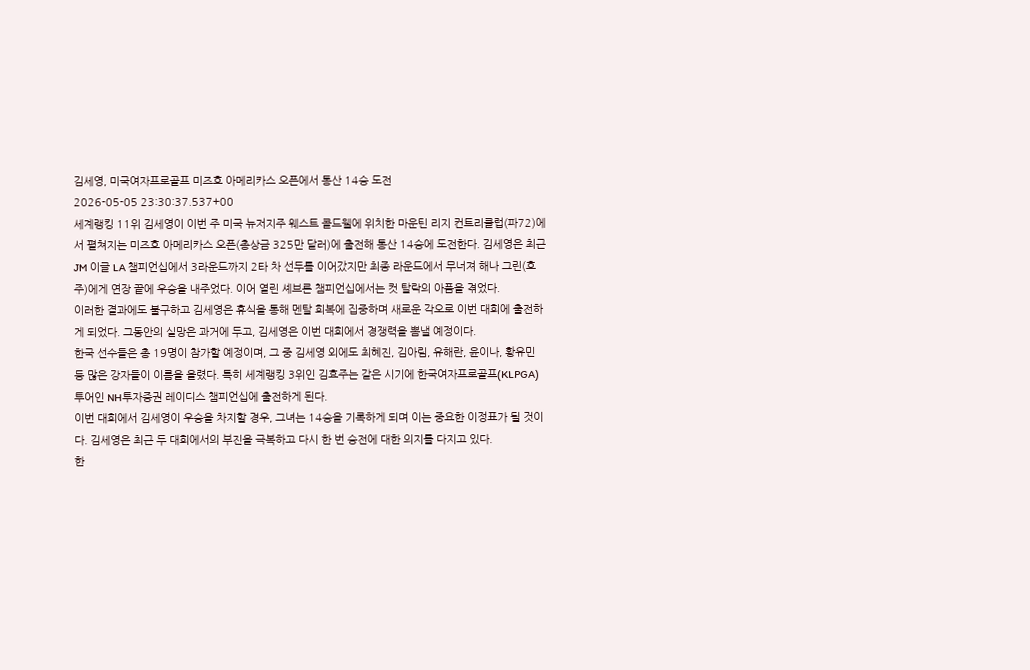김세영, 미국여자프로골프 미즈호 아메리카스 오픈에서 통산 14승 도전
2026-05-05 23:30:37.537+00
세계랭킹 11위 김세영이 이번 주 미국 뉴저지주 웨스트 콜드웰에 위치한 마운틴 리지 컨트리클럽(파72)에서 펼쳐지는 미즈호 아메리카스 오픈(총상금 325만 달러)에 출전해 통산 14승에 도전한다. 김세영은 최근 JM 이글 LA 챔피언십에서 3라운드까지 2타 차 선두를 이어갔지만 최종 라운드에서 무너져 해나 그린(호주)에게 연장 끝에 우승을 내주었다. 이어 열린 셰브론 챔피언십에서는 컷 탈락의 아픔을 겪었다.
이러한 결과에도 불구하고 김세영은 휴식을 통해 멘탈 회복에 집중하며 새로운 각오로 이번 대회에 출전하게 되었다. 그동안의 실망은 과거에 두고, 김세영은 이번 대회에서 경쟁력을 뽐낼 예정이다.
한국 선수들은 총 19명이 참가할 예정이며, 그 중 김세영 외에도 최혜진, 김아림, 유해란, 윤이나, 황유민 등 많은 강자들이 이름을 올렸다. 특히 세계랭킹 3위인 김효주는 같은 시기에 한국여자프로골프(KLPGA) 투어인 NH투자증권 레이디스 챔피언십에 출전하게 된다.
이번 대회에서 김세영이 우승을 차지할 경우, 그녀는 14승을 기록하게 되며 이는 중요한 이정표가 될 것이다. 김세영은 최근 두 대회에서의 부진을 극복하고 다시 한 번 승전에 대한 의지를 다지고 있다.
한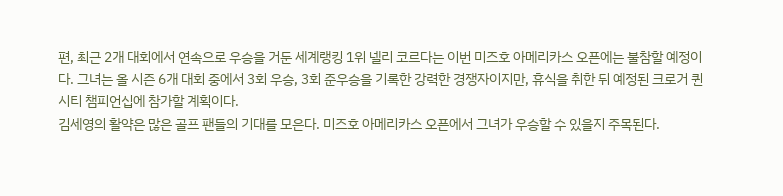편, 최근 2개 대회에서 연속으로 우승을 거둔 세계랭킹 1위 넬리 코르다는 이번 미즈호 아메리카스 오픈에는 불참할 예정이다. 그녀는 올 시즌 6개 대회 중에서 3회 우승, 3회 준우승을 기록한 강력한 경쟁자이지만, 휴식을 취한 뒤 예정된 크로거 퀸시티 챔피언십에 참가할 계획이다.
김세영의 활약은 많은 골프 팬들의 기대를 모은다. 미즈호 아메리카스 오픈에서 그녀가 우승할 수 있을지 주목된다.